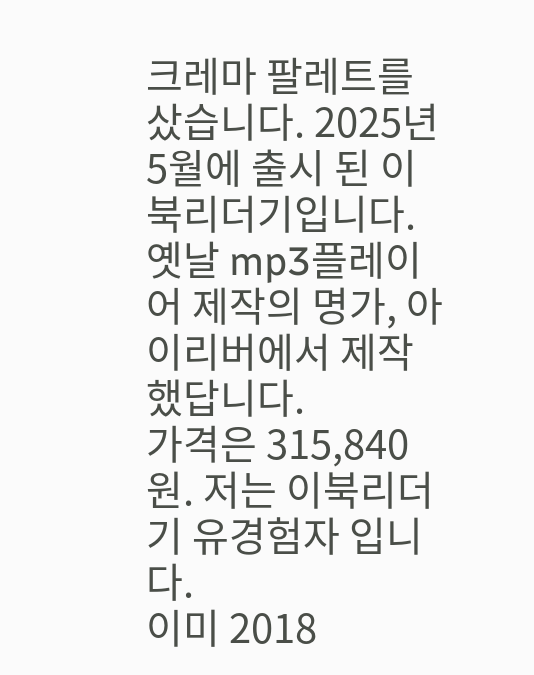크레마 팔레트를 샀습니다. 2025년 5월에 출시 된 이북리더기입니다. 옛날 mp3플레이어 제작의 명가, 아이리버에서 제작했답니다.
가격은 315,840원. 저는 이북리더기 유경험자 입니다.
이미 2018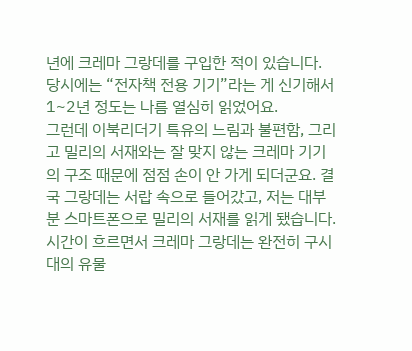년에 크레마 그랑데를 구입한 적이 있습니다. 당시에는 “전자책 전용 기기”라는 게 신기해서 1~2년 정도는 나름 열심히 읽었어요.
그런데 이북리더기 특유의 느림과 불편함, 그리고 밀리의 서재와는 잘 맞지 않는 크레마 기기의 구조 때문에 점점 손이 안 가게 되더군요. 결국 그랑데는 서랍 속으로 들어갔고, 저는 대부분 스마트폰으로 밀리의 서재를 읽게 됐습니다.
시간이 흐르면서 크레마 그랑데는 완전히 구시대의 유물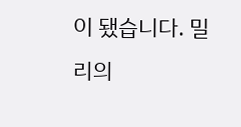이 됐습니다. 밀리의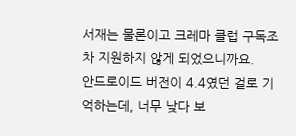서재는 물론이고 크레마 클럽 구독조차 지원하지 않게 되었으니까요.
안드로이드 버전이 4.4였던 걸로 기억하는데, 너무 낮다 보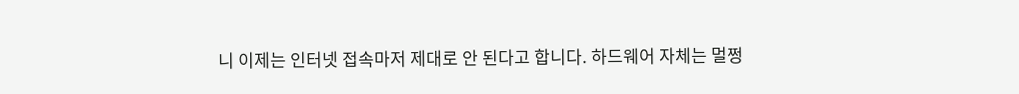니 이제는 인터넷 접속마저 제대로 안 된다고 합니다. 하드웨어 자체는 멀쩡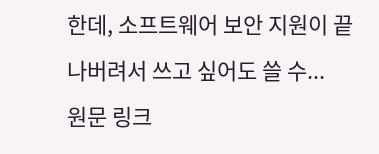한데, 소프트웨어 보안 지원이 끝나버려서 쓰고 싶어도 쓸 수...
원문 링크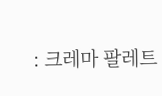: 크레마 팔레트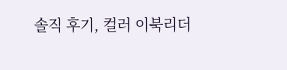솔직 후기, 컬러 이북리더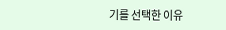기를 선택한 이유